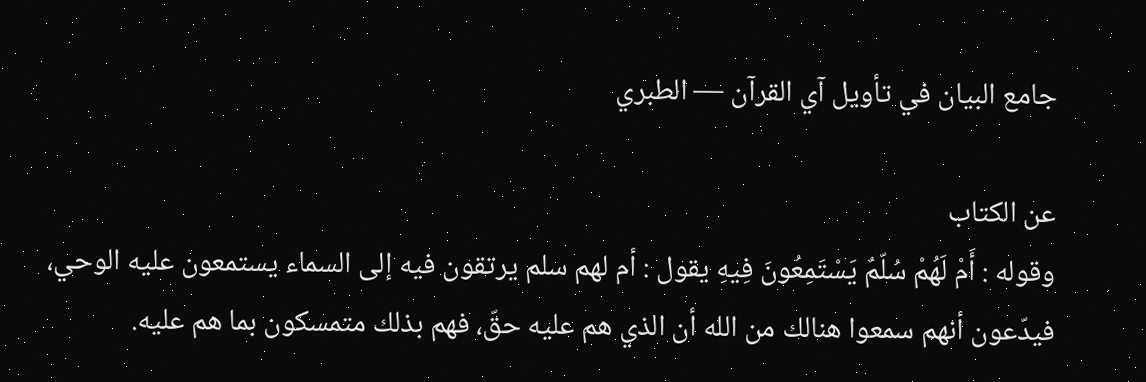جامع البيان في تأويل آي القرآن — الطبري

عن الكتاب
وقوله : أَمْ لَهُمْ سُلّمٌ يَسْتَمِعُونَ فِيهِ يقول : أم لهم سلم يرتقون فيه إلى السماء يستمعون عليه الوحي، فيدّعون أنهم سمعوا هنالك من الله أن الذي هم عليه حقّ، فهم بذلك متمسكون بما هم عليه.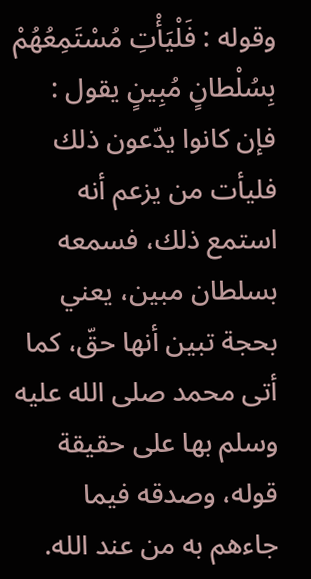وقوله : فَلْيَأْتِ مُسْتَمِعُهُمْ بِسُلْطانٍ مُبِينٍ يقول : فإن كانوا يدّعون ذلك فليأت من يزعم أنه استمع ذلك، فسمعه بسلطان مبين، يعني بحجة تبين أنها حقّ، كما أتى محمد صلى الله عليه وسلم بها على حقيقة قوله، وصدقه فيما جاءهم به من عند الله.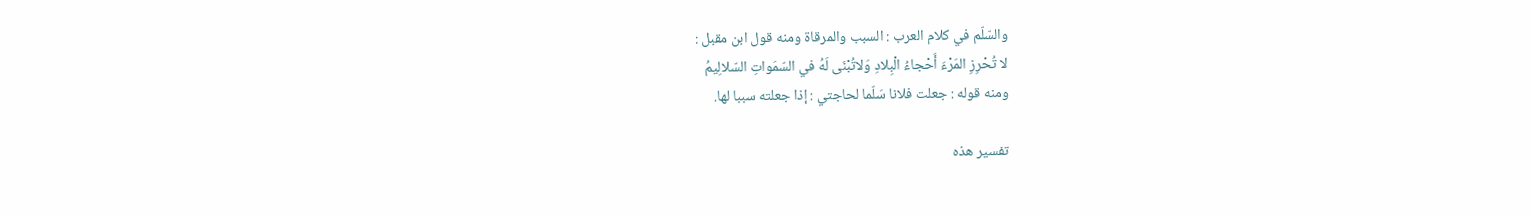والسّلّم في كلام العرب : السبب والمرقاة ومنه قول ابن مقبل :
لا تُحْرِزِ المَرْءَ أَحْجاءُ الْبِلادِ وَلاتُبْنَى لَهُ في السّمَواتِ السّلالِيمُ
ومنه قوله : جعلت فلانا سَلّما لحاجتي : إذا جعلته سببا لها.

تفسير هذه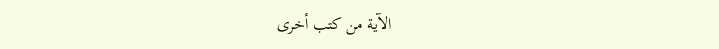الآية من كتب أخرى